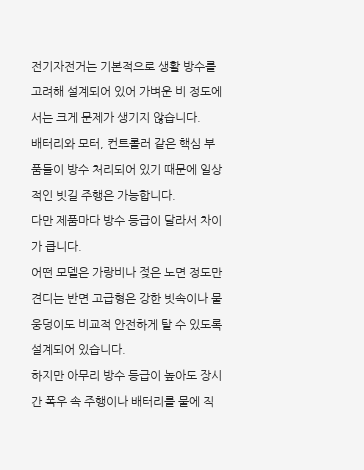전기자전거는 기본적으로 생활 방수를 고려해 설계되어 있어 가벼운 비 정도에서는 크게 문제가 생기지 않습니다.
배터리와 모터, 컨트롤러 같은 핵심 부품들이 방수 처리되어 있기 때문에 일상적인 빗길 주행은 가능합니다.
다만 제품마다 방수 등급이 달라서 차이가 큽니다.
어떤 모델은 가랑비나 젖은 노면 정도만 견디는 반면 고급형은 강한 빗속이나 물웅덩이도 비교적 안전하게 탈 수 있도록 설계되어 있습니다.
하지만 아무리 방수 등급이 높아도 장시간 폭우 속 주행이나 배터리를 물에 직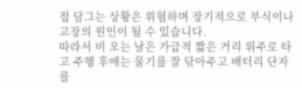접 담그는 상황은 위험하며 장기적으로 부식이나 고장의 원인이 될 수 있습니다.
따라서 비 오는 날은 가급적 짧은 거리 위주로 타고 주행 후에는 물기를 잘 닦아주고 배터리 단자를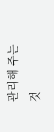관리해 주는 것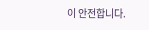이 안전합니다.